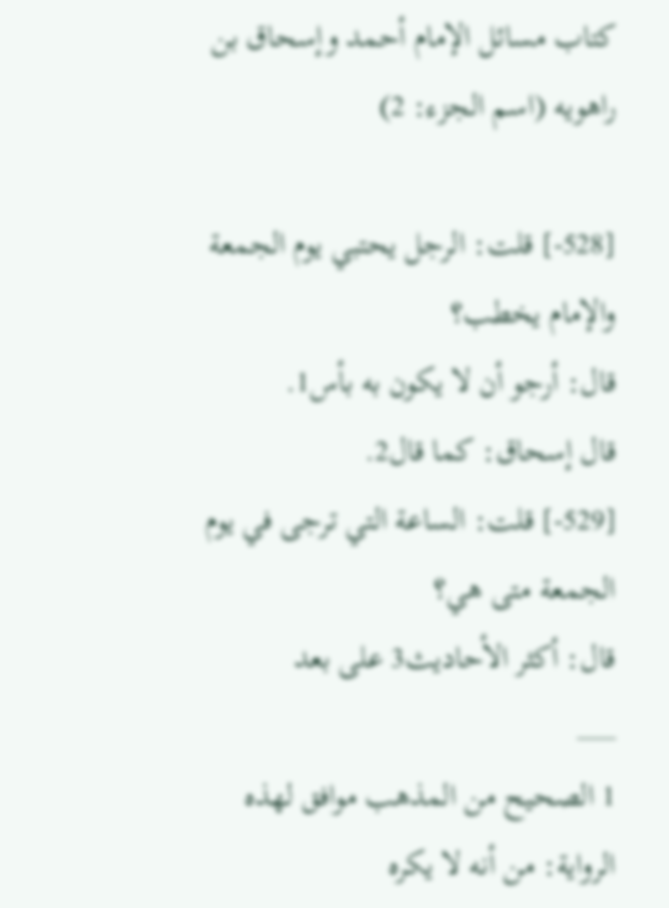كتاب مسائل الإمام أحمد وإسحاق بن راهويه (اسم الجزء: 2)

[528-] قلت: الرجل يحتبي يوم الجمعة والإمام يخطب؟
قال: أرجو أن لا يكون به بأس1.
قال إسحاق: كما قال2.
[529-] قلت: الساعة التي ترجى في يوم الجمعة متى هي؟
قال: أكثر الأحاديث3 على بعد
___
1 الصحيح من المذهب موافق لهذه الرواية: من أنه لا يكره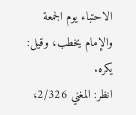الاحتباء يوم الجمعة والإمام يخطب، وقيل: يكره.
انظر: المغني 2/326،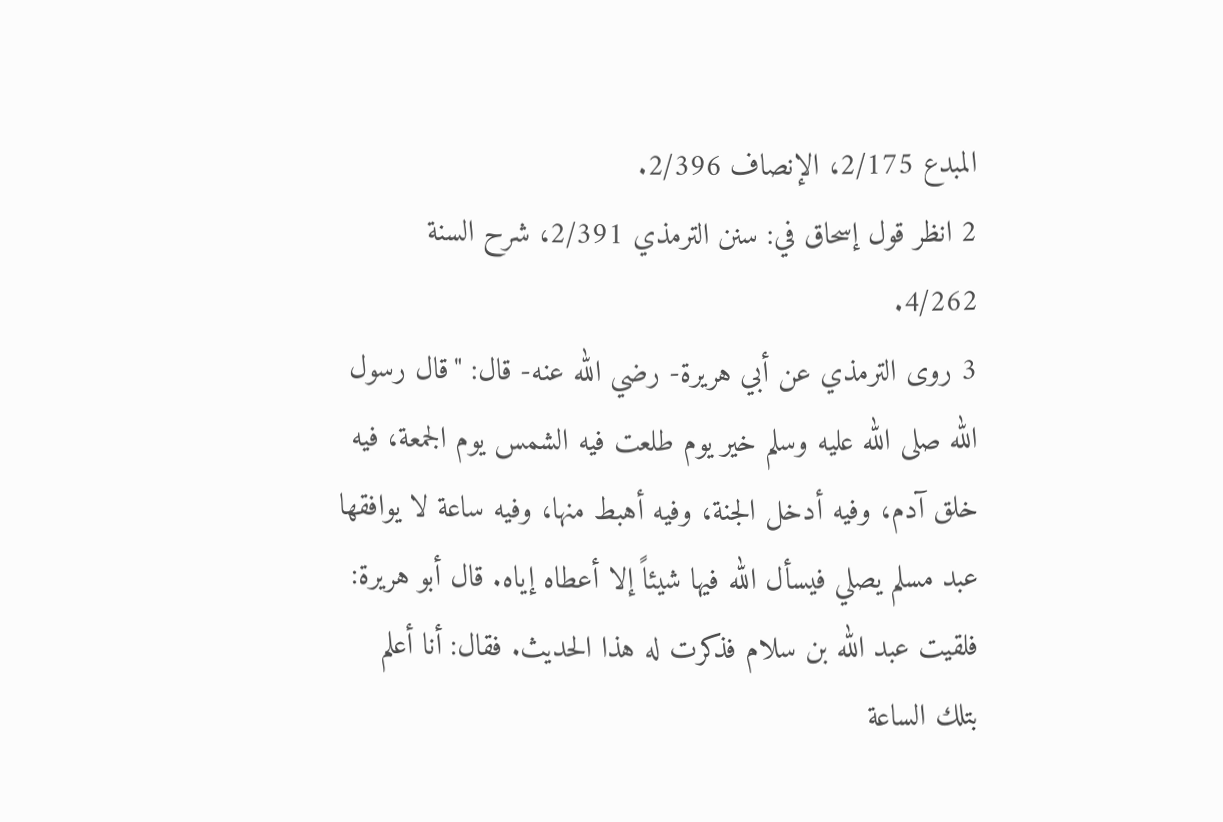المبدع 2/175، الإنصاف 2/396.
2 انظر قول إسحاق في: سنن الترمذي 2/391، شرح السنة 4/262.
3 روى الترمذي عن أبي هريرة- رضي الله عنه- قال: "قال رسول الله صلى الله عليه وسلم خير يوم طلعت فيه الشمس يوم الجمعة، فيه خلق آدم، وفيه أدخل الجنة، وفيه أهبط منها، وفيه ساعة لا يوافقها عبد مسلم يصلي فيسأل الله فيها شيئاً إلا أعطاه إياه. قال أبو هريرة: فلقيت عبد الله بن سلام فذكرت له هذا الحديث. فقال: أنا أعلم بتلك الساعة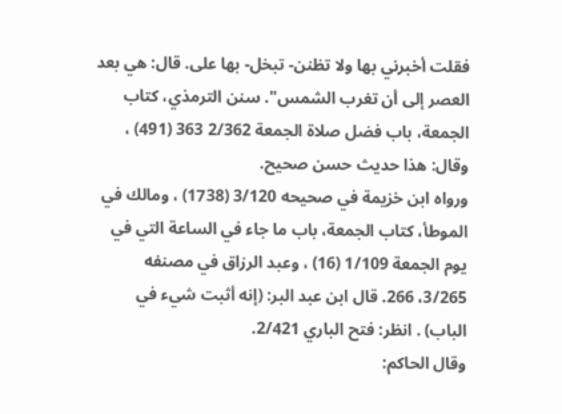فقلت أخبرني بها ولا تظنن- تبخل- بها على. قال: هي بعد العصر إلى أن تغرب الشمس". سنن الترمذي، كتاب الجمعة، باب فضل صلاة الجمعة 2/362 363 (491) ، وقال: هذا حديث حسن صحيح.
ورواه ابن خزيمة في صحيحه 3/120 (1738) ، ومالك في الموطأ، كتاب الجمعة، باب ما جاء في الساعة التي في يوم الجمعة 1/109 (16) ، وعبد الرزاق في مصنفه 3/265، 266. قال ابن عبد البر: (إنه أثبت شيء في الباب) . انظر: فتح الباري 2/421.
وقال الحاكم: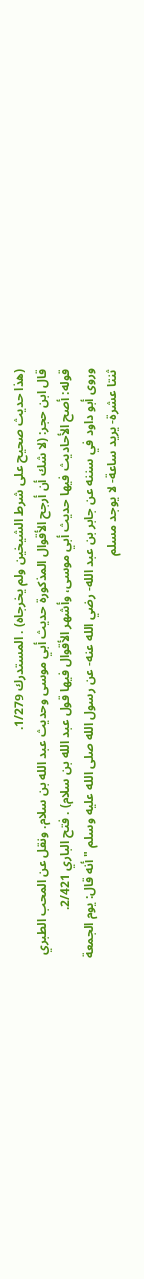(هذا حديث صحيح على شرط الشيخين ولم يخرجاه) . المستدرك 1/279.
قال ابن حجر: (لا شك أن أرجح الأقوال المذكورة حديث أبي موسى وحديث عبد الله بن سلام. ونقل عن المحب الطبري قوله: أصح الأحاديث فيها حديث أبي موسى، وأشهر الأقوال فيها قول عبد الله بن سلام) . فتح الباري 2/421.
وروى أبو داود في سننه عن جابر بن عبد الله- رضي الله عنه- عن رسول الله صلى الله عليه وسلم " أنه قال: يوم الجمعة ثنتا عشرة- يريد ساعة- لا يوجد مسلم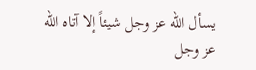يسأل الله عز وجل شيئاً إلا آتاه الله عز وجل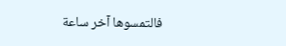فالتمسوها آخر ساعة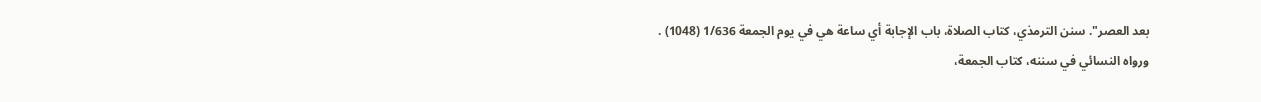بعد العصر". سنن الترمذي، كتاب الصلاة، باب الإجابة أي ساعة هي في يوم الجمعة 1/636 (1048) .
ورواه النسائي في سننه، كتاب الجمعة،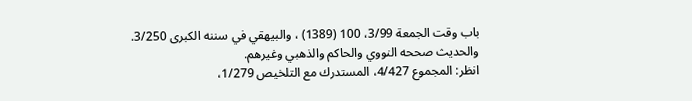باب وقت الجمعة 3/99، 100 (1389) ، والبيهقي في سننه الكبرى 3/250.
والحديث صححه النووي والحاكم والذهبي وغيرهم.
انظر: المجموع 4/427، المستدرك مع التلخيص 1/279،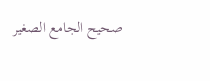صحيح الجامع الصغير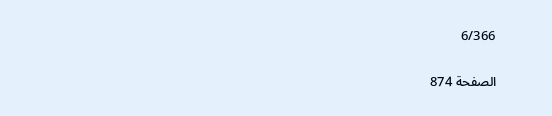6/366

الصفحة 874